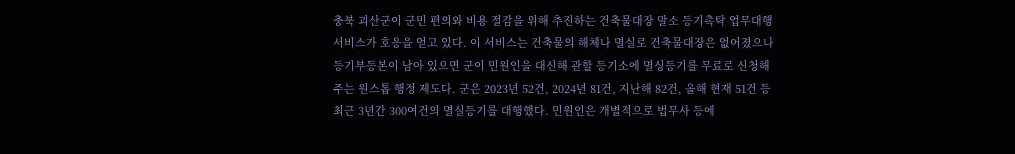충북 괴산군이 군민 편의와 비용 절감을 위해 추진하는 건축물대장 말소 등기촉탁 업무대행서비스가 호응을 얻고 있다. 이 서비스는 건축물의 해체나 멸실로 건축물대장은 없어졌으나 등기부등본이 남아 있으면 군이 민원인을 대신해 관할 등기소에 멸싱등기를 무료로 신청해 주는 원스톱 행정 제도다. 군은 2023년 52건, 2024년 81건, 지난해 82건, 올해 현재 51건 등 최근 3년간 300여건의 멸실등기를 대행했다. 민원인은 개별적으로 법무사 등에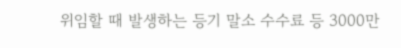위임할 때 발생하는 등기 말소 수수료 등 3000만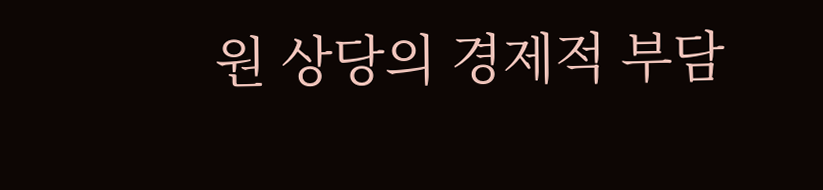원 상당의 경제적 부담